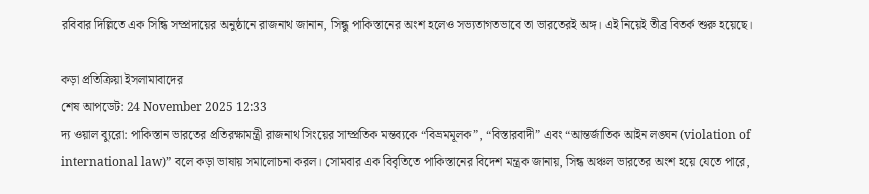রবিবার দিল্লিতে এক সিন্ধি সম্প্রদায়ের অনুষ্ঠানে রাজনাথ জানান, সিন্ধু পাকিস্তানের অংশ হলেও সভ্যতাগতভাবে তা ভারতেরই অঙ্গ। এই নিয়েই তীব্র বিতর্ক শুরু হয়েছে।

কড়া প্রতিক্রিয়া ইসলামাবাদের
শেষ আপডেট: 24 November 2025 12:33
দ্য ওয়াল ব্যুরো: পাকিস্তান ভারতের প্রতিরক্ষামন্ত্রী রাজনাথ সিংয়ের সাম্প্রতিক মন্তব্যকে “বিভ্রমমূলক”, “বিস্তারবাদী” এবং “আন্তর্জাতিক আইন লঙ্ঘন (violation of international law)” বলে কড়া ভাষায় সমালোচনা করল। সোমবার এক বিবৃতিতে পাকিস্তানের বিদেশ মন্ত্রক জানায়, সিন্ধ অঞ্চল ভারতের অংশ হয়ে যেতে পারে,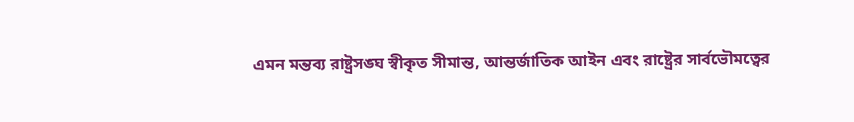এমন মন্তব্য রাষ্ট্রসঙ্ঘ স্বীকৃত সীমান্ত, আন্তর্জাতিক আইন এবং রাষ্ট্রের সার্বভৌমত্বের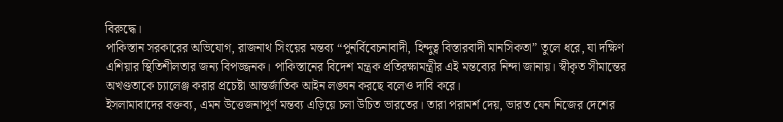বিরুদ্ধে।
পাকিস্তান সরকারের অভিযোগ, রাজনাথ সিংয়ের মন্তব্য “পুনর্বিবেচনাবাদী, হিন্দুত্ব বিস্তারবাদী মানসিকতা” তুলে ধরে, যা দক্ষিণ এশিয়ার স্থিতিশীলতার জন্য বিপজ্জনক। পাকিস্তানের বিদেশ মন্ত্রক প্রতিরক্ষামন্ত্রীর এই মন্তব্যের নিন্দা জানায়। স্বীকৃত সীমান্তের অখণ্ডতাকে চ্যালেঞ্জ করার প্রচেষ্টা আন্তর্জাতিক আইন লঙ্ঘন করছে বলেও দাবি করে।
ইসলামাবাদের বক্তব্য, এমন উত্তেজনাপূর্ণ মন্তব্য এড়িয়ে চলা উচিত ভারতের। তারা পরামর্শ দেয়, ভারত যেন নিজের দেশের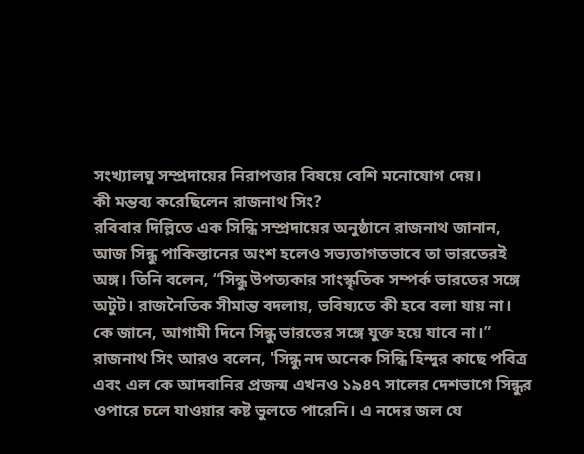সংখ্যালঘু সম্প্রদায়ের নিরাপত্তার বিষয়ে বেশি মনোযোগ দেয়।
কী মন্তব্য করেছিলেন রাজনাথ সিং?
রবিবার দিল্লিতে এক সিন্ধি সম্প্রদায়ের অনুষ্ঠানে রাজনাথ জানান, আজ সিন্ধু পাকিস্তানের অংশ হলেও সভ্যতাগতভাবে তা ভারতেরই অঙ্গ। তিনি বলেন, “সিন্ধু উপত্যকার সাংস্কৃতিক সম্পর্ক ভারতের সঙ্গে অটুট। রাজনৈতিক সীমান্ত বদলায়, ভবিষ্যতে কী হবে বলা যায় না। কে জানে, আগামী দিনে সিন্ধু ভারতের সঙ্গে যুক্ত হয়ে যাবে না।”
রাজনাথ সিং আরও বলেন, 'সিন্ধু নদ অনেক সিন্ধি হিন্দুর কাছে পবিত্র এবং এল কে আদবানির প্রজন্ম এখনও ১৯৪৭ সালের দেশভাগে সিন্ধুর ওপারে চলে যাওয়ার কষ্ট ভুলতে পারেনি। এ নদের জল যে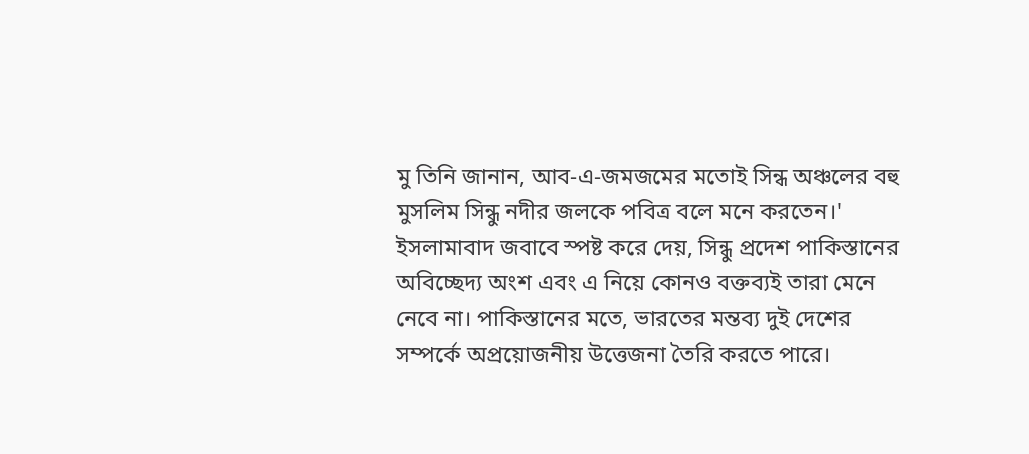মু তিনি জানান, আব-এ-জমজমের মতোই সিন্ধ অঞ্চলের বহু মুসলিম সিন্ধু নদীর জলকে পবিত্র বলে মনে করতেন।'
ইসলামাবাদ জবাবে স্পষ্ট করে দেয়, সিন্ধু প্রদেশ পাকিস্তানের অবিচ্ছেদ্য অংশ এবং এ নিয়ে কোনও বক্তব্যই তারা মেনে নেবে না। পাকিস্তানের মতে, ভারতের মন্তব্য দুই দেশের সম্পর্কে অপ্রয়োজনীয় উত্তেজনা তৈরি করতে পারে।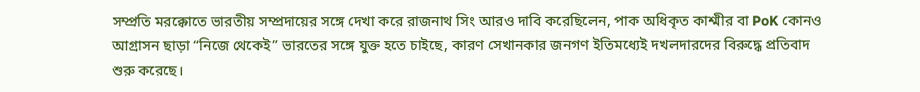সম্প্রতি মরক্কোতে ভারতীয় সম্প্রদায়ের সঙ্গে দেখা করে রাজনাথ সিং আরও দাবি করেছিলেন, পাক অধিকৃত কাশ্মীর বা PoK কোনও আগ্রাসন ছাড়া “নিজে থেকেই” ভারতের সঙ্গে যুক্ত হতে চাইছে, কারণ সেখানকার জনগণ ইতিমধ্যেই দখলদারদের বিরুদ্ধে প্রতিবাদ শুরু করেছে।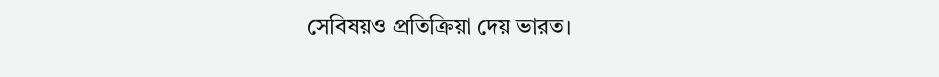সেবিষয়ও প্রতিক্রিয়া দেয় ভারত।